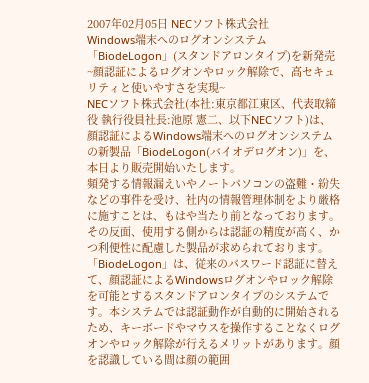2007年02月05日 NECソフト株式会社
Windows端末へのログオンシステム「BiodeLogon」(スタンドアロンタイプ)を新発売
~顔認証によるログオンやロック解除で、高セキュリティと使いやすさを実現~
NECソフト株式会社(本社:東京都江東区、代表取締役 執行役員社長:池原 憲二、以下NECソフト)は、顔認証によるWindows端末へのログオンシステムの新製品「BiodeLogon(バイオデログオン)」を、本日より販売開始いたします。
頻発する情報漏えいやノートパソコンの盗難・紛失などの事件を受け、社内の情報管理体制をより厳格に施すことは、もはや当たり前となっております。その反面、使用する側からは認証の精度が高く、かつ利便性に配慮した製品が求められております。
「BiodeLogon」は、従来のパスワード認証に替えて、顔認証によるWindowsログオンやロック解除を可能とするスタンドアロンタイプのシステムです。本システムでは認証動作が自動的に開始されるため、キーボードやマウスを操作することなくログオンやロック解除が行えるメリットがあります。顔を認識している間は顔の範囲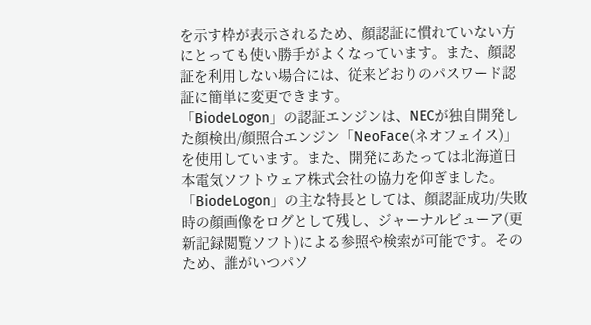を示す枠が表示されるため、顔認証に慣れていない方にとっても使い勝手がよくなっています。また、顔認証を利用しない場合には、従来どおりのパスワード認証に簡単に変更できます。
「BiodeLogon」の認証エンジンは、NECが独自開発した顔検出/顔照合エンジン「NeoFace(ネオフェイス)」を使用しています。また、開発にあたっては北海道日本電気ソフトウェア株式会社の協力を仰ぎました。
「BiodeLogon」の主な特長としては、顔認証成功/失敗時の顔画像をログとして残し、ジャーナルビューア(更新記録閲覧ソフト)による参照や検索が可能です。そのため、誰がいつパソ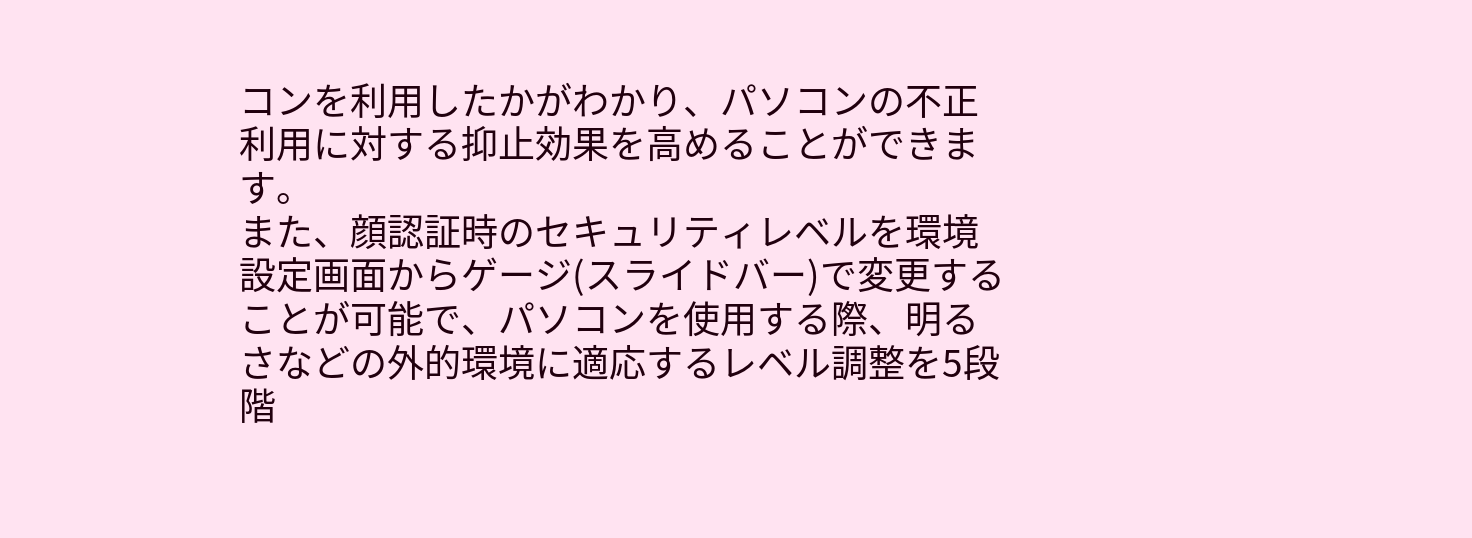コンを利用したかがわかり、パソコンの不正利用に対する抑止効果を高めることができます。
また、顔認証時のセキュリティレベルを環境設定画面からゲージ(スライドバー)で変更することが可能で、パソコンを使用する際、明るさなどの外的環境に適応するレベル調整を5段階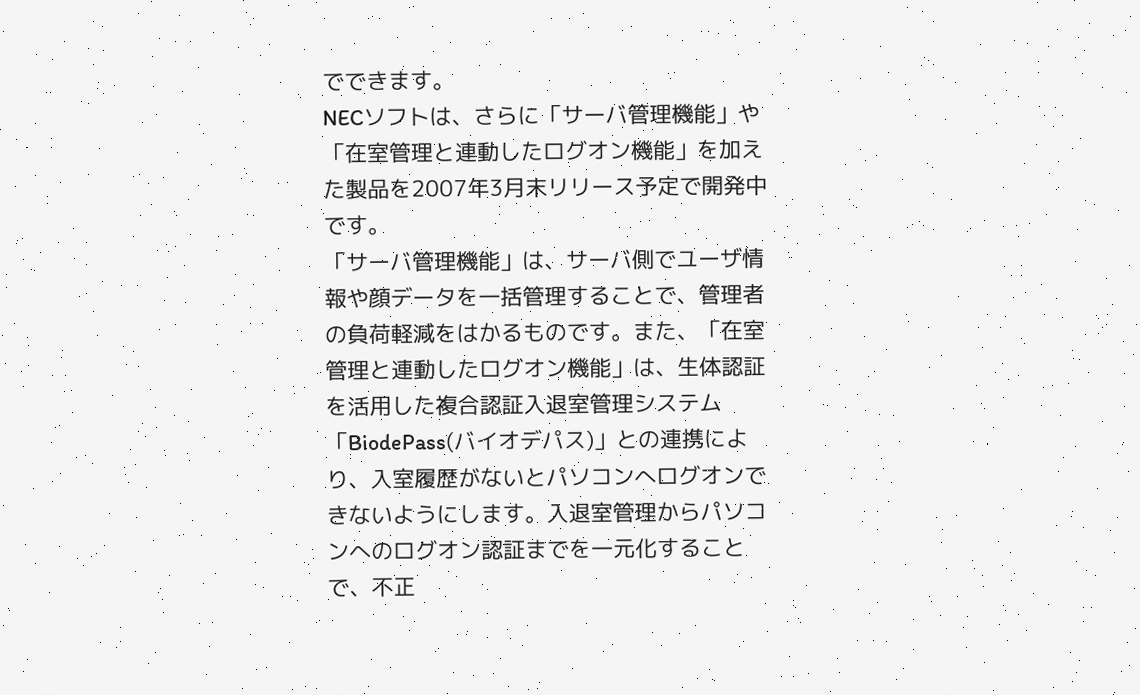でできます。
NECソフトは、さらに「サーバ管理機能」や「在室管理と連動したログオン機能」を加えた製品を2007年3月末リリース予定で開発中です。
「サーバ管理機能」は、サーバ側でユーザ情報や顔データを一括管理することで、管理者の負荷軽減をはかるものです。また、「在室管理と連動したログオン機能」は、生体認証を活用した複合認証入退室管理システム「BiodePass(バイオデパス)」との連携により、入室履歴がないとパソコンへログオンできないようにします。入退室管理からパソコンへのログオン認証までを一元化することで、不正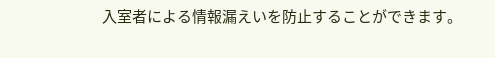入室者による情報漏えいを防止することができます。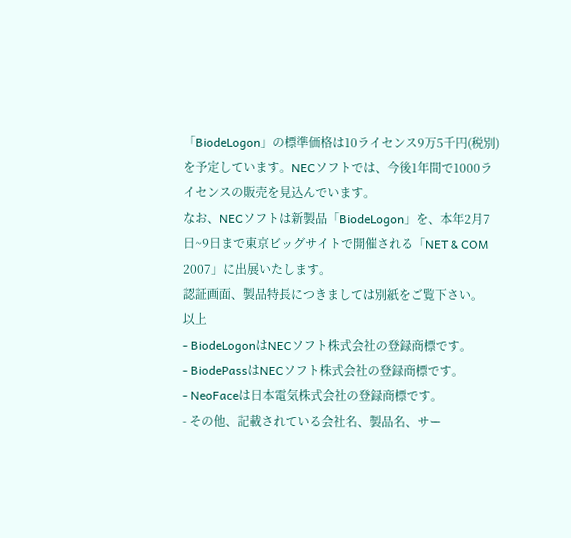「BiodeLogon」の標準価格は10ライセンス9万5千円(税別)を予定しています。NECソフトでは、今後1年間で1000ライセンスの販売を見込んでいます。
なお、NECソフトは新製品「BiodeLogon」を、本年2月7日~9日まで東京ビッグサイトで開催される「NET & COM 2007」に出展いたします。
認証画面、製品特長につきましては別紙をご覧下さい。
以上
- BiodeLogonはNECソフト株式会社の登録商標です。
- BiodePassはNECソフト株式会社の登録商標です。
- NeoFaceは日本電気株式会社の登録商標です。
- その他、記載されている会社名、製品名、サー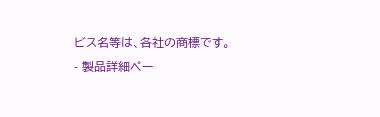ビス名等は、各社の商標です。
- 製品詳細ペー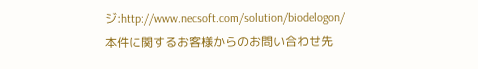ジ:http://www.necsoft.com/solution/biodelogon/
本件に関するお客様からのお問い合わせ先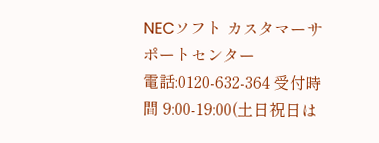NECソフト カスタマーサポートセンター
電話:0120-632-364 受付時間 9:00-19:00(土日祝日は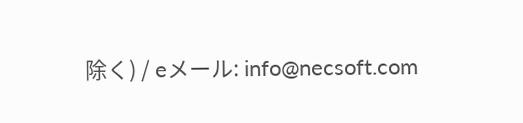除く) / eメール: info@necsoft.com